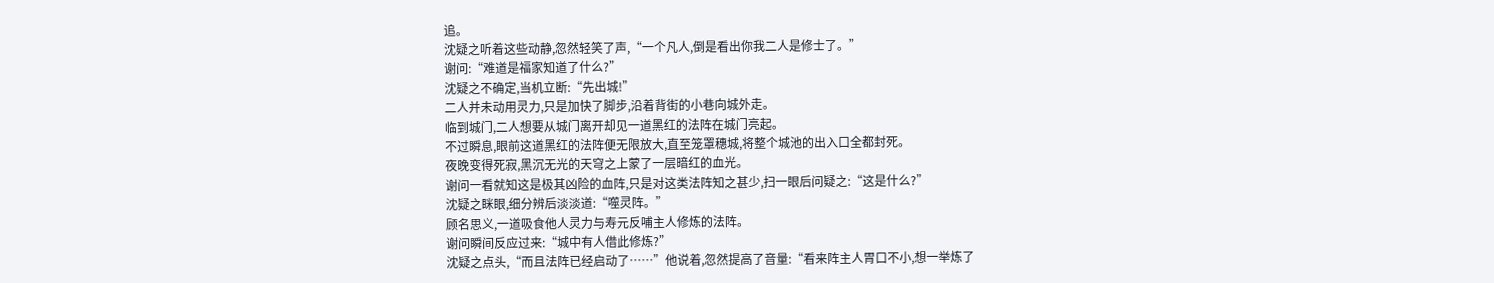追。
沈疑之听着这些动静,忽然轻笑了声,“一个凡人,倒是看出你我二人是修士了。”
谢问:“难道是福家知道了什么?”
沈疑之不确定,当机立断:“先出城!”
二人并未动用灵力,只是加快了脚步,沿着背街的小巷向城外走。
临到城门,二人想要从城门离开却见一道黑红的法阵在城门亮起。
不过瞬息,眼前这道黑红的法阵便无限放大,直至笼罩穗城,将整个城池的出入口全都封死。
夜晚变得死寂,黑沉无光的天穹之上蒙了一层暗红的血光。
谢问一看就知这是极其凶险的血阵,只是对这类法阵知之甚少,扫一眼后问疑之:“这是什么?”
沈疑之眯眼,细分辨后淡淡道:“噬灵阵。”
顾名思义,一道吸食他人灵力与寿元反哺主人修炼的法阵。
谢问瞬间反应过来:“城中有人借此修炼?”
沈疑之点头,“而且法阵已经启动了……”他说着,忽然提高了音量:“看来阵主人胃口不小,想一举炼了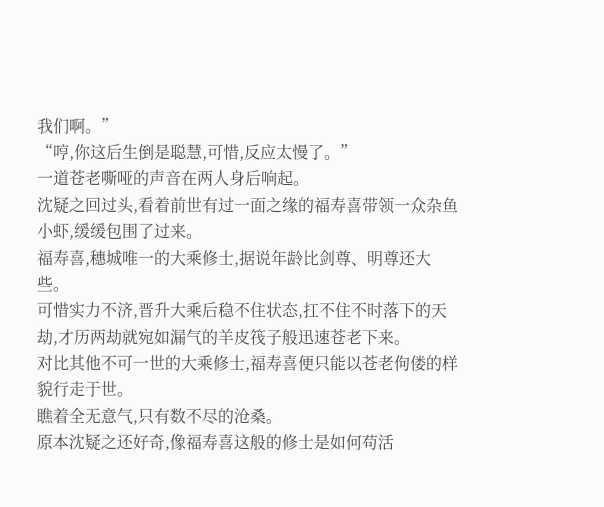我们啊。”
“哼,你这后生倒是聪慧,可惜,反应太慢了。”
一道苍老嘶哑的声音在两人身后响起。
沈疑之回过头,看着前世有过一面之缘的福寿喜带领一众杂鱼小虾,缓缓包围了过来。
福寿喜,穗城唯一的大乘修士,据说年龄比剑尊、明尊还大些。
可惜实力不济,晋升大乘后稳不住状态,扛不住不时落下的天劫,才历两劫就宛如漏气的羊皮筏子般迅速苍老下来。
对比其他不可一世的大乘修士,福寿喜便只能以苍老佝偻的样貌行走于世。
瞧着全无意气,只有数不尽的沧桑。
原本沈疑之还好奇,像福寿喜这般的修士是如何苟活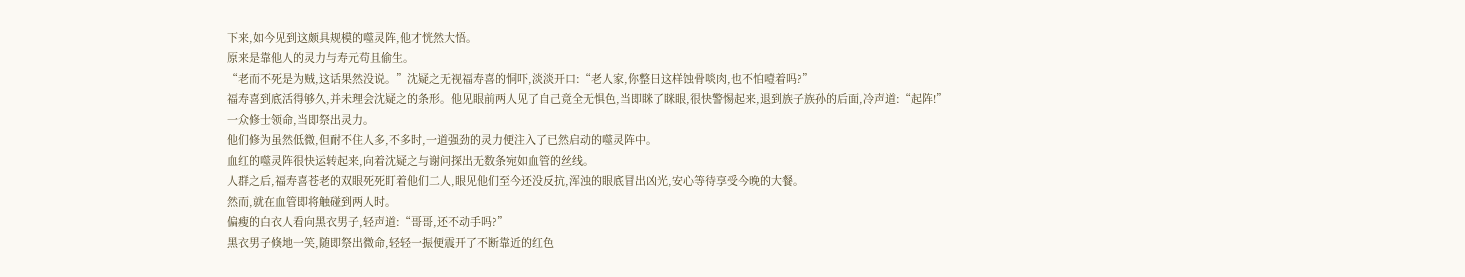下来,如今见到这颇具规模的噬灵阵,他才恍然大悟。
原来是靠他人的灵力与寿元苟且偷生。
“老而不死是为贼,这话果然没说。”沈疑之无视福寿喜的恫吓,淡淡开口:“老人家,你整日这样蚀骨啖肉,也不怕噎着吗?”
福寿喜到底活得够久,并未理会沈疑之的条形。他见眼前两人见了自己竟全无惧色,当即眯了眯眼,很快警惕起来,退到族子族孙的后面,冷声道:“起阵!”
一众修士领命,当即祭出灵力。
他们修为虽然低微,但耐不住人多,不多时,一道强劲的灵力便注入了已然启动的噬灵阵中。
血红的噬灵阵很快运转起来,向着沈疑之与谢问探出无数条宛如血管的丝线。
人群之后,福寿喜苍老的双眼死死盯着他们二人,眼见他们至今还没反抗,浑浊的眼底冒出凶光,安心等待享受今晚的大餐。
然而,就在血管即将触碰到两人时。
偏瘦的白衣人看向黑衣男子,轻声道:“哥哥,还不动手吗?”
黑衣男子倏地一笑,随即祭出微命,轻轻一振便震开了不断靠近的红色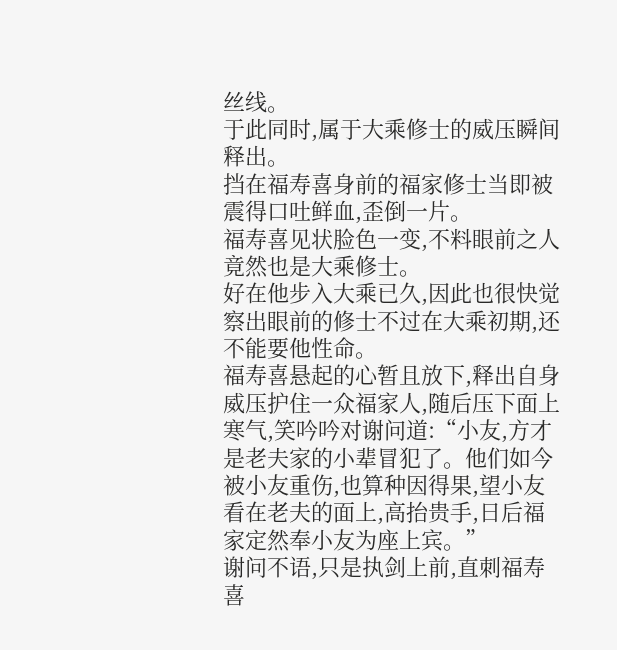丝线。
于此同时,属于大乘修士的威压瞬间释出。
挡在福寿喜身前的福家修士当即被震得口吐鲜血,歪倒一片。
福寿喜见状脸色一变,不料眼前之人竟然也是大乘修士。
好在他步入大乘已久,因此也很快觉察出眼前的修士不过在大乘初期,还不能要他性命。
福寿喜悬起的心暂且放下,释出自身威压护住一众福家人,随后压下面上寒气,笑吟吟对谢问道:“小友,方才是老夫家的小辈冒犯了。他们如今被小友重伤,也算种因得果,望小友看在老夫的面上,高抬贵手,日后福家定然奉小友为座上宾。”
谢问不语,只是执剑上前,直刺福寿喜